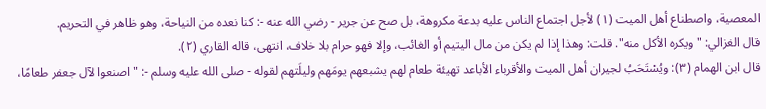المعصية، واصطناع أهل الميت (١) لأجل اجتماع الناس عليه بدعة مكروهة، بل صح عن جرير - رضي الله عنه -: كنا نعده من النياحة، وهو ظاهر في التحريم.
قال الغزالي: "ويكره الأكل منه". قلت: وهذا إذا لم يكن من مال اليتيم أو الغائب، وإلا فهو حرام بلا خلاف، انتهى، قاله القاري (٢).
قال ابن الهمام (٣): ويُسْتَحَبُ لجيران أهل الميت والأقرباء الأباعد تهيئة طعام لهم يشبعهم يومَهم وليلَتهم لقوله - صلى الله عليه وسلم -: "اصنعوا لآل جعفر طعامًا،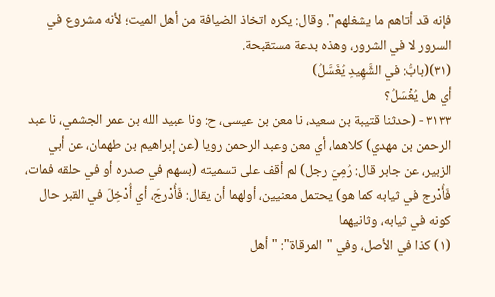فإنه قد أتاهم ما يشغلهم". وقال: يكره اتخاذ الضيافة من أهل الميت؛ لأنه مشروع في السرور لا في الشرور، وهذه بدعة مستقبحة.
(٣١)(بابُّ: في الشَّهِيدِ يُغَسَّلُ)
أي هل يُغْسَلُ؟
٣١٣٣ - (حدثنا قتيبة بن سعيد، نا معن بن عيسى، ح: ونا عبيد الله بن عمر الجشمي، نا عبد الرحمن بن مهدي) كلاهما، أي معن وعبد الرحمن رويا (عن إبراهيم بن طهمان، عن أبي الزبير، عن جابر قال: رُمِيَ رجل) لم أقف على تسميته (بسهم في صدره أو في حلقه فمات، فَأُدْرج في ثيابه كما هو) يحتمل معنيين، أولهما أن يقال: فَأُدْرجَ، أي أُدْخِلَ في القبر حال كونه في ثيابه، وثانيهما
(١) كذا في الأصل، وفي "المرقاة": "أهل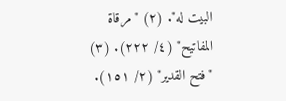البيت له". (٢) "مرقاة المفاتيح" (٤/ ٢٢٢). (٣) "فتح القدير" (٢/ ١٥١).